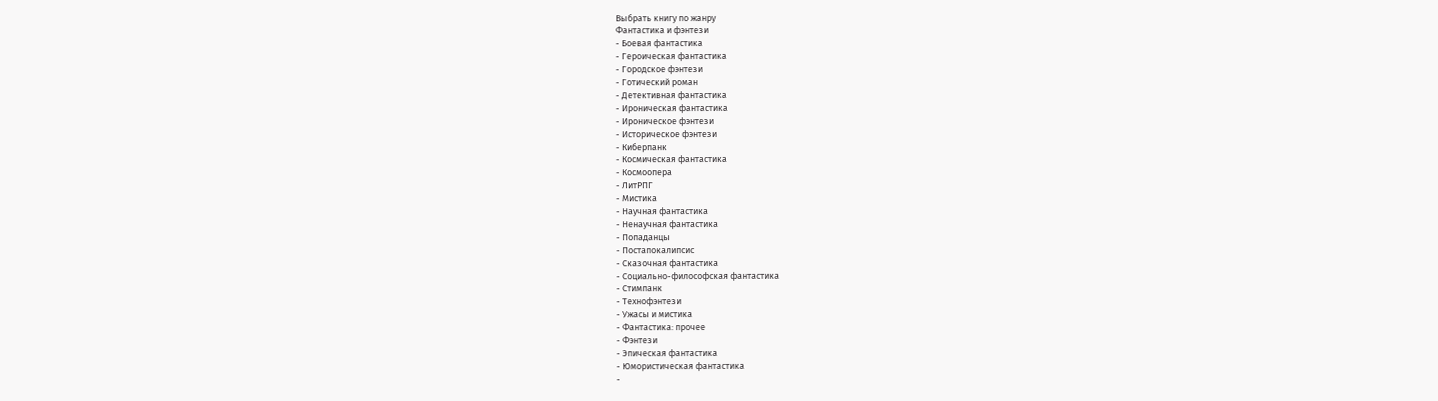Выбрать книгу по жанру
Фантастика и фэнтези
- Боевая фантастика
- Героическая фантастика
- Городское фэнтези
- Готический роман
- Детективная фантастика
- Ироническая фантастика
- Ироническое фэнтези
- Историческое фэнтези
- Киберпанк
- Космическая фантастика
- Космоопера
- ЛитРПГ
- Мистика
- Научная фантастика
- Ненаучная фантастика
- Попаданцы
- Постапокалипсис
- Сказочная фантастика
- Социально-философская фантастика
- Стимпанк
- Технофэнтези
- Ужасы и мистика
- Фантастика: прочее
- Фэнтези
- Эпическая фантастика
- Юмористическая фантастика
-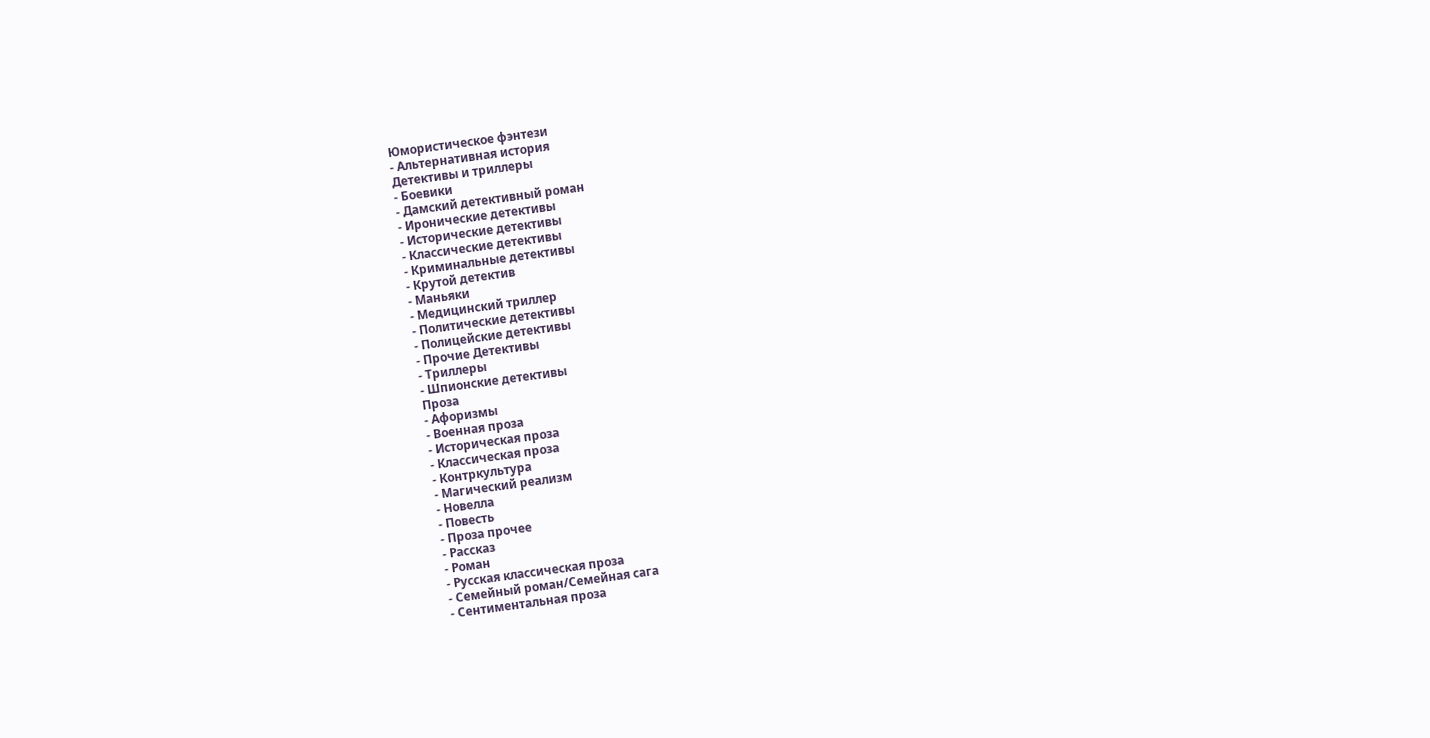Юмористическое фэнтези
- Альтернативная история
Детективы и триллеры
- Боевики
- Дамский детективный роман
- Иронические детективы
- Исторические детективы
- Классические детективы
- Криминальные детективы
- Крутой детектив
- Маньяки
- Медицинский триллер
- Политические детективы
- Полицейские детективы
- Прочие Детективы
- Триллеры
- Шпионские детективы
Проза
- Афоризмы
- Военная проза
- Историческая проза
- Классическая проза
- Контркультура
- Магический реализм
- Новелла
- Повесть
- Проза прочее
- Рассказ
- Роман
- Русская классическая проза
- Семейный роман/Семейная сага
- Сентиментальная проза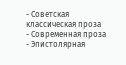- Советская классическая проза
- Современная проза
- Эпистолярная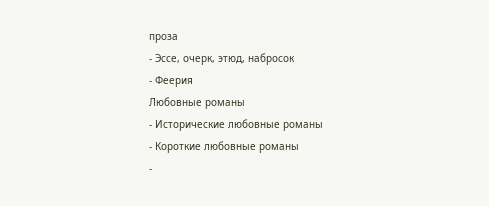проза
- Эссе, очерк, этюд, набросок
- Феерия
Любовные романы
- Исторические любовные романы
- Короткие любовные романы
-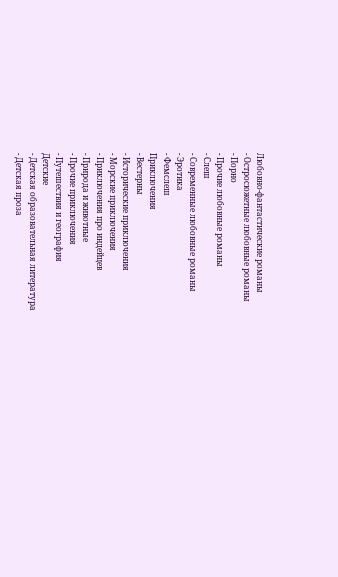Любовно-фантастические романы
- Остросюжетные любовные романы
- Порно
- Прочие любовные романы
- Слеш
- Современные любовные романы
- Эротика
- Фемслеш
Приключения
- Вестерны
- Исторические приключения
- Морские приключения
- Приключения про индейцев
- Природа и животные
- Прочие приключения
- Путешествия и география
Детские
- Детская образовательная литература
- Детская проза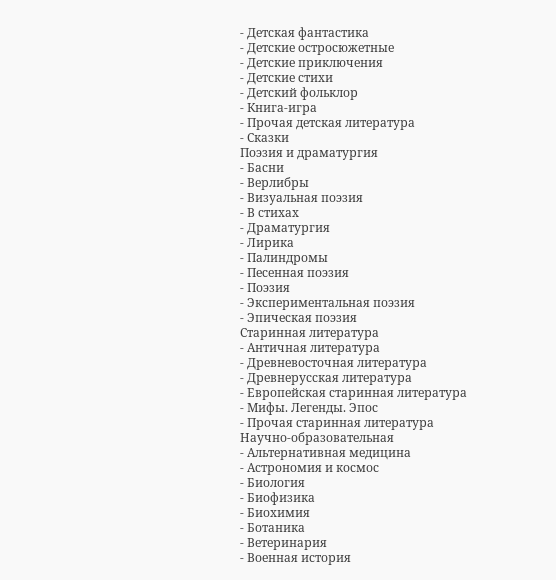- Детская фантастика
- Детские остросюжетные
- Детские приключения
- Детские стихи
- Детский фольклор
- Книга-игра
- Прочая детская литература
- Сказки
Поэзия и драматургия
- Басни
- Верлибры
- Визуальная поэзия
- В стихах
- Драматургия
- Лирика
- Палиндромы
- Песенная поэзия
- Поэзия
- Экспериментальная поэзия
- Эпическая поэзия
Старинная литература
- Античная литература
- Древневосточная литература
- Древнерусская литература
- Европейская старинная литература
- Мифы. Легенды. Эпос
- Прочая старинная литература
Научно-образовательная
- Альтернативная медицина
- Астрономия и космос
- Биология
- Биофизика
- Биохимия
- Ботаника
- Ветеринария
- Военная история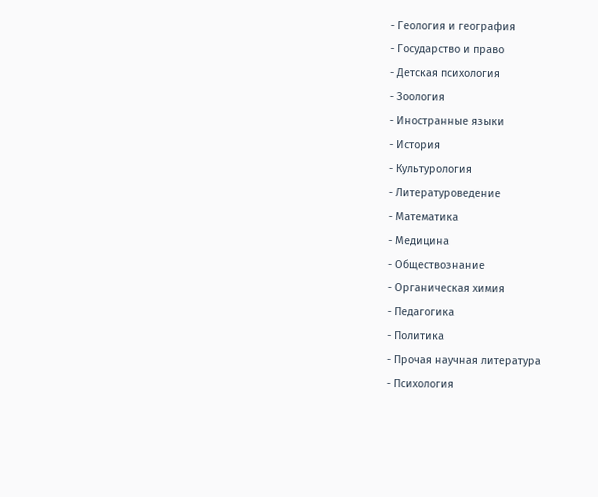- Геология и география
- Государство и право
- Детская психология
- Зоология
- Иностранные языки
- История
- Культурология
- Литературоведение
- Математика
- Медицина
- Обществознание
- Органическая химия
- Педагогика
- Политика
- Прочая научная литература
- Психология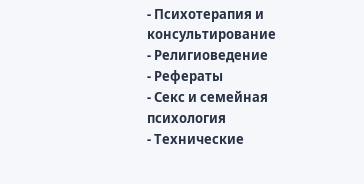- Психотерапия и консультирование
- Религиоведение
- Рефераты
- Секс и семейная психология
- Технические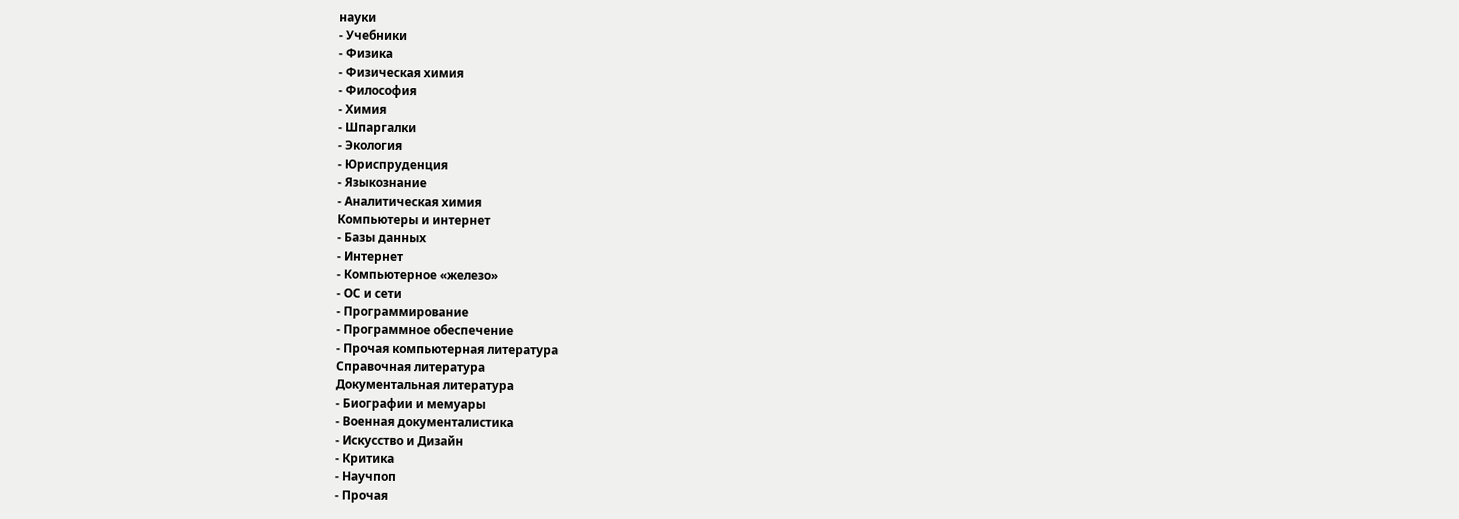науки
- Учебники
- Физика
- Физическая химия
- Философия
- Химия
- Шпаргалки
- Экология
- Юриспруденция
- Языкознание
- Аналитическая химия
Компьютеры и интернет
- Базы данных
- Интернет
- Компьютерное «железо»
- ОС и сети
- Программирование
- Программное обеспечение
- Прочая компьютерная литература
Справочная литература
Документальная литература
- Биографии и мемуары
- Военная документалистика
- Искусство и Дизайн
- Критика
- Научпоп
- Прочая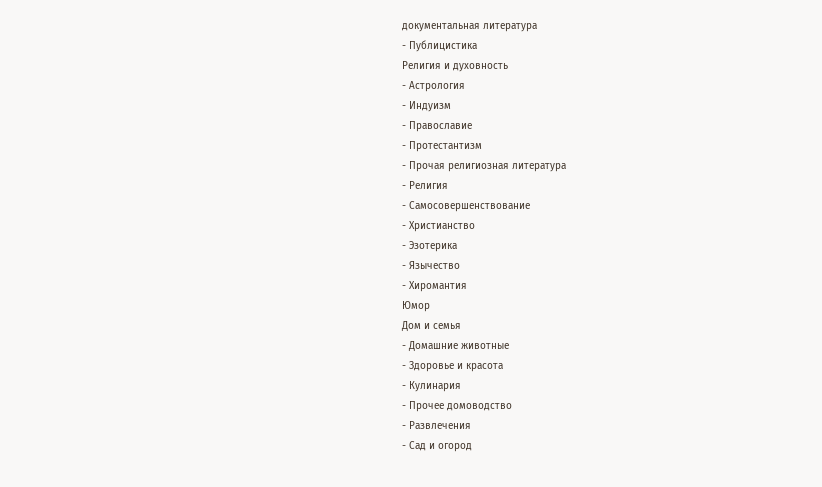документальная литература
- Публицистика
Религия и духовность
- Астрология
- Индуизм
- Православие
- Протестантизм
- Прочая религиозная литература
- Религия
- Самосовершенствование
- Христианство
- Эзотерика
- Язычество
- Хиромантия
Юмор
Дом и семья
- Домашние животные
- Здоровье и красота
- Кулинария
- Прочее домоводство
- Развлечения
- Сад и огород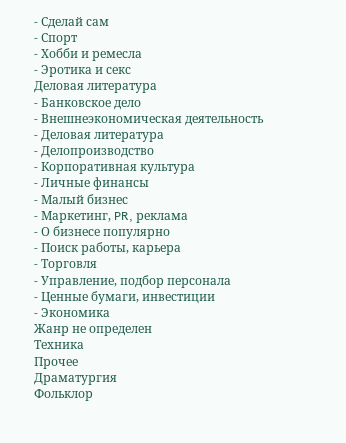- Сделай сам
- Спорт
- Хобби и ремесла
- Эротика и секс
Деловая литература
- Банковское дело
- Внешнеэкономическая деятельность
- Деловая литература
- Делопроизводство
- Корпоративная культура
- Личные финансы
- Малый бизнес
- Маркетинг, PR, реклама
- О бизнесе популярно
- Поиск работы, карьера
- Торговля
- Управление, подбор персонала
- Ценные бумаги, инвестиции
- Экономика
Жанр не определен
Техника
Прочее
Драматургия
Фольклор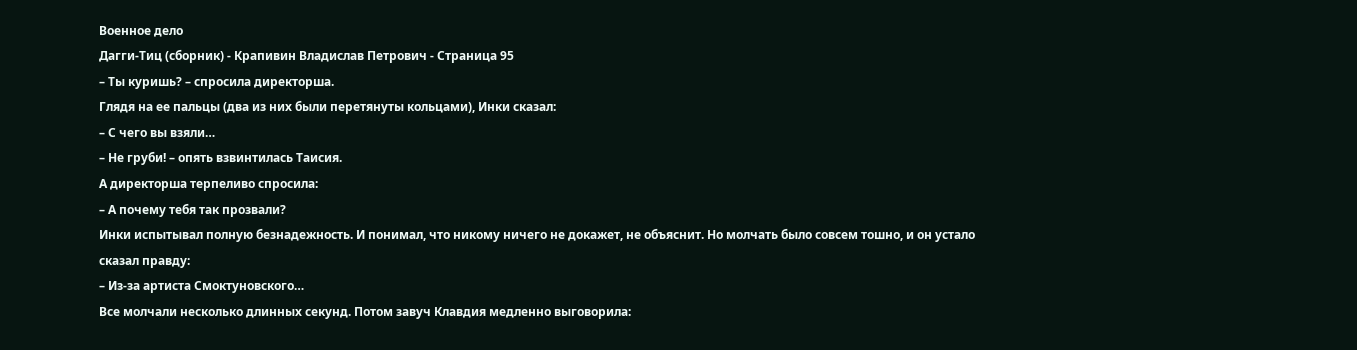Военное дело
Дагги-Тиц (сборник) - Крапивин Владислав Петрович - Страница 95
– Ты куришь? – спросила директорша.
Глядя на ее пальцы (два из них были перетянуты кольцами), Инки сказал:
– С чего вы взяли…
– Не груби! – опять взвинтилась Таисия.
А директорша терпеливо спросила:
– А почему тебя так прозвали?
Инки испытывал полную безнадежность. И понимал, что никому ничего не докажет, не объяснит. Но молчать было совсем тошно, и он устало сказал правду:
– Из-за артиста Смоктуновского…
Все молчали несколько длинных секунд. Потом завуч Клавдия медленно выговорила: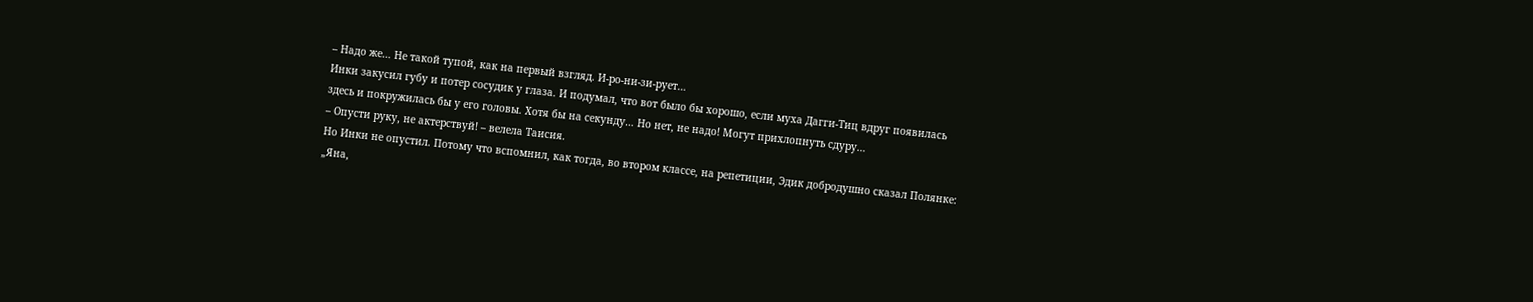– Надо же… Не такой тупой, как на первый взгляд. И-ро-ни-зи-рует…
Инки закусил губу и потер сосудик у глаза. И подумал, что вот было бы хорошо, если муха Дагги-Тиц вдруг появилась здесь и покружилась бы у его головы. Хотя бы на секунду… Но нет, не надо! Могут прихлопнуть сдуру…
– Опусти руку, не актерствуй! – велела Таисия.
Но Инки не опустил. Потому что вспомнил, как тогда, во втором классе, на репетиции, Эдик добродушно сказал Полянке: „Яна,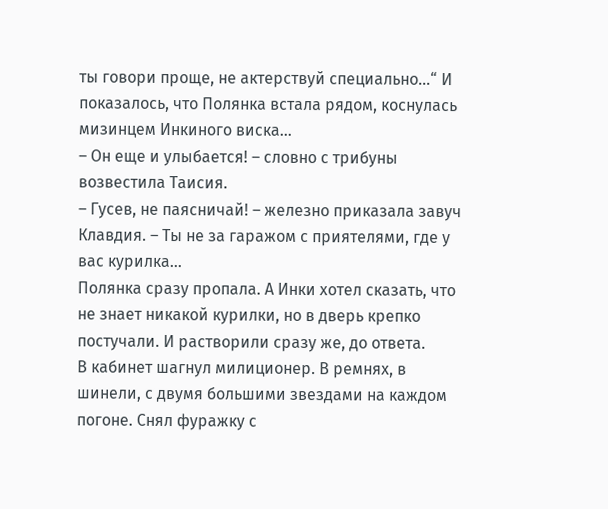ты говори проще, не актерствуй специально…“ И показалось, что Полянка встала рядом, коснулась мизинцем Инкиного виска…
– Он еще и улыбается! – словно с трибуны возвестила Таисия.
– Гусев, не паясничай! – железно приказала завуч Клавдия. – Ты не за гаражом с приятелями, где у вас курилка…
Полянка сразу пропала. А Инки хотел сказать, что не знает никакой курилки, но в дверь крепко постучали. И растворили сразу же, до ответа.
В кабинет шагнул милиционер. В ремнях, в шинели, с двумя большими звездами на каждом погоне. Снял фуражку с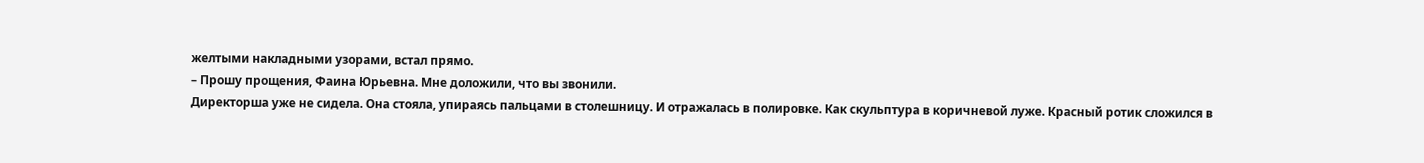желтыми накладными узорами, встал прямо.
– Прошу прощения, Фаина Юрьевна. Мне доложили, что вы звонили.
Директорша уже не сидела. Она стояла, упираясь пальцами в столешницу. И отражалась в полировке. Как скульптура в коричневой луже. Красный ротик сложился в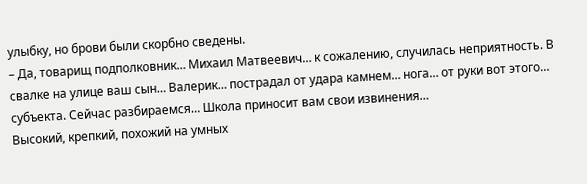улыбку, но брови были скорбно сведены.
– Да, товарищ подполковник… Михаил Матвеевич… к сожалению, случилась неприятность. В свалке на улице ваш сын… Валерик… пострадал от удара камнем… нога… от руки вот этого… субъекта. Сейчас разбираемся… Школа приносит вам свои извинения…
Высокий, крепкий, похожий на умных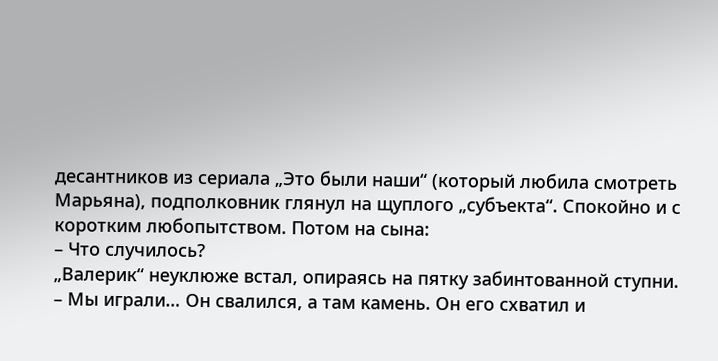десантников из сериала „Это были наши“ (который любила смотреть Марьяна), подполковник глянул на щуплого „субъекта“. Спокойно и с коротким любопытством. Потом на сына:
– Что случилось?
„Валерик“ неуклюже встал, опираясь на пятку забинтованной ступни.
– Мы играли… Он свалился, а там камень. Он его схватил и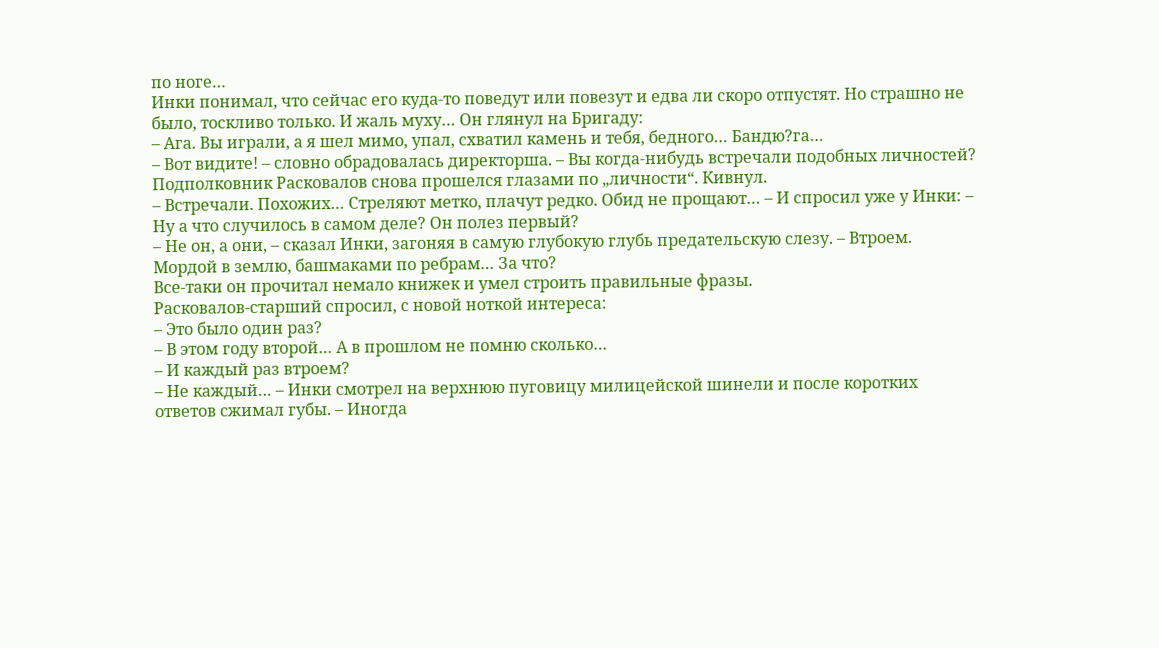по ноге…
Инки понимал, что сейчас его куда-то поведут или повезут и едва ли скоро отпустят. Но страшно не было, тоскливо только. И жаль муху… Он глянул на Бригаду:
– Ага. Вы играли, а я шел мимо, упал, схватил камень и тебя, бедного… Бандю?га…
– Вот видите! – словно обрадовалась директорша. – Вы когда-нибудь встречали подобных личностей?
Подполковник Расковалов снова прошелся глазами по „личности“. Кивнул.
– Встречали. Похожих… Стреляют метко, плачут редко. Обид не прощают… – И спросил уже у Инки: – Ну а что случилось в самом деле? Он полез первый?
– Не он, а они, – сказал Инки, загоняя в самую глубокую глубь предательскую слезу. – Втроем. Мордой в землю, башмаками по ребрам… За что?
Все-таки он прочитал немало книжек и умел строить правильные фразы.
Расковалов-старший спросил, с новой ноткой интереса:
– Это было один раз?
– В этом году второй… А в прошлом не помню сколько…
– И каждый раз втроем?
– Не каждый… – Инки смотрел на верхнюю пуговицу милицейской шинели и после коротких ответов сжимал губы. – Иногда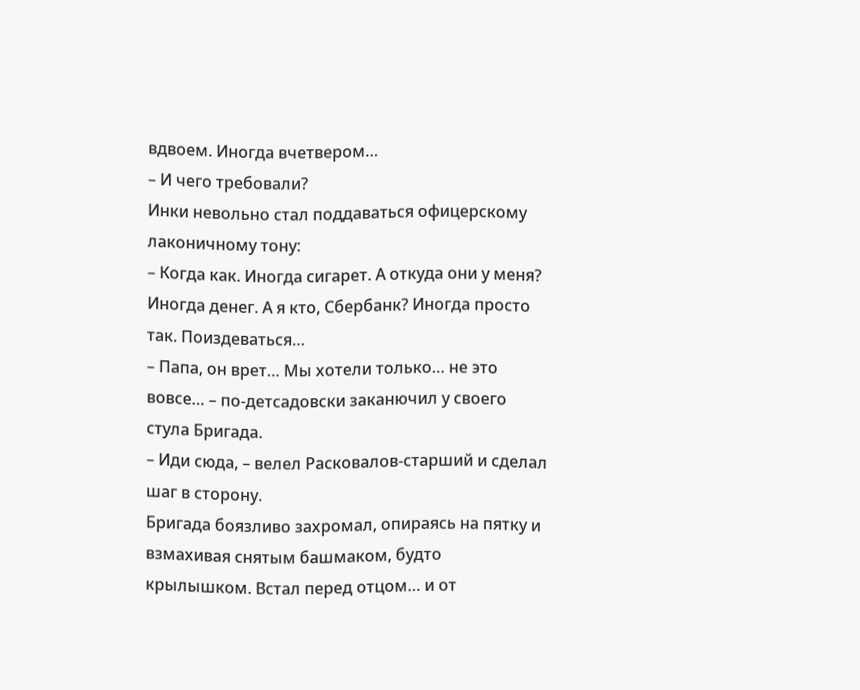вдвоем. Иногда вчетвером…
– И чего требовали?
Инки невольно стал поддаваться офицерскому лаконичному тону:
– Когда как. Иногда сигарет. А откуда они у меня? Иногда денег. А я кто, Сбербанк? Иногда просто так. Поиздеваться…
– Папа, он врет… Мы хотели только… не это вовсе… – по-детсадовски заканючил у своего стула Бригада.
– Иди сюда, – велел Расковалов-старший и сделал шаг в сторону.
Бригада боязливо захромал, опираясь на пятку и взмахивая снятым башмаком, будто крылышком. Встал перед отцом… и от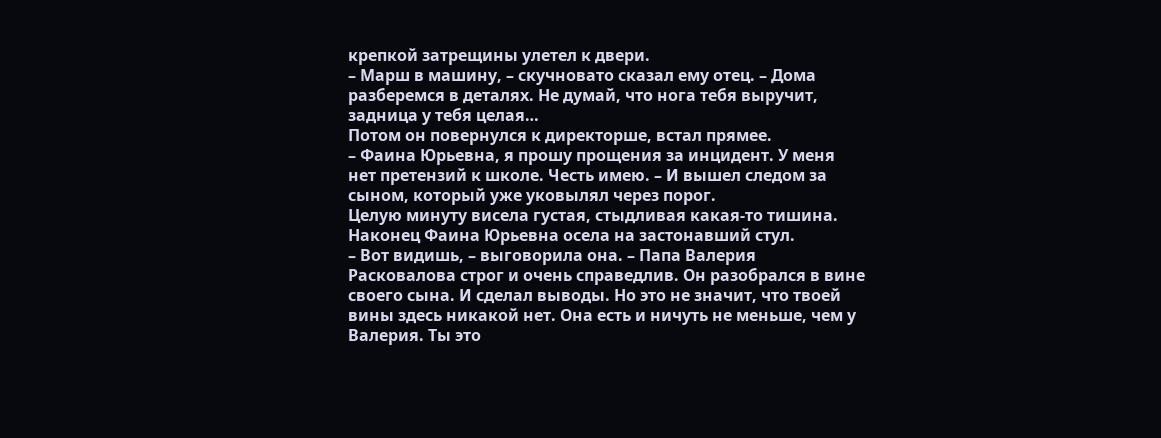крепкой затрещины улетел к двери.
– Марш в машину, – скучновато сказал ему отец. – Дома разберемся в деталях. Не думай, что нога тебя выручит, задница у тебя целая…
Потом он повернулся к директорше, встал прямее.
– Фаина Юрьевна, я прошу прощения за инцидент. У меня нет претензий к школе. Честь имею. – И вышел следом за сыном, который уже уковылял через порог.
Целую минуту висела густая, стыдливая какая-то тишина.
Наконец Фаина Юрьевна осела на застонавший стул.
– Вот видишь, – выговорила она. – Папа Валерия Расковалова строг и очень справедлив. Он разобрался в вине своего сына. И сделал выводы. Но это не значит, что твоей вины здесь никакой нет. Она есть и ничуть не меньше, чем у Валерия. Ты это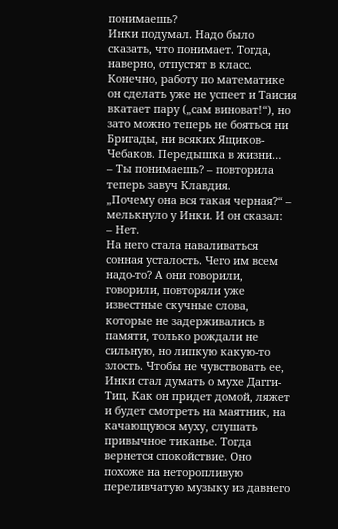понимаешь?
Инки подумал. Надо было сказать, что понимает. Тогда, наверно, отпустят в класс. Конечно, работу по математике он сделать уже не успеет и Таисия вкатает пару („сам виноват!“), но зато можно теперь не бояться ни Бригады, ни всяких Ящиков-Чебаков. Передышка в жизни…
– Ты понимаешь? – повторила теперь завуч Клавдия.
„Почему она вся такая черная?“ – мелькнуло у Инки. И он сказал:
– Нет.
На него стала наваливаться сонная усталость. Чего им всем надо-то? А они говорили, говорили, повторяли уже известные скучные слова, которые не задерживались в памяти, только рождали не сильную, но липкую какую-то злость. Чтобы не чувствовать ее, Инки стал думать о мухе Дагги-Тиц. Как он придет домой, ляжет и будет смотреть на маятник, на качающуюся муху, слушать привычное тиканье. Тогда вернется спокойствие. Оно похоже на неторопливую переливчатую музыку из давнего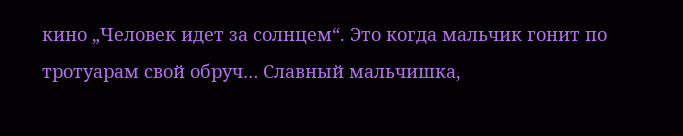кино „Человек идет за солнцем“. Это когда мальчик гонит по тротуарам свой обруч… Славный мальчишка,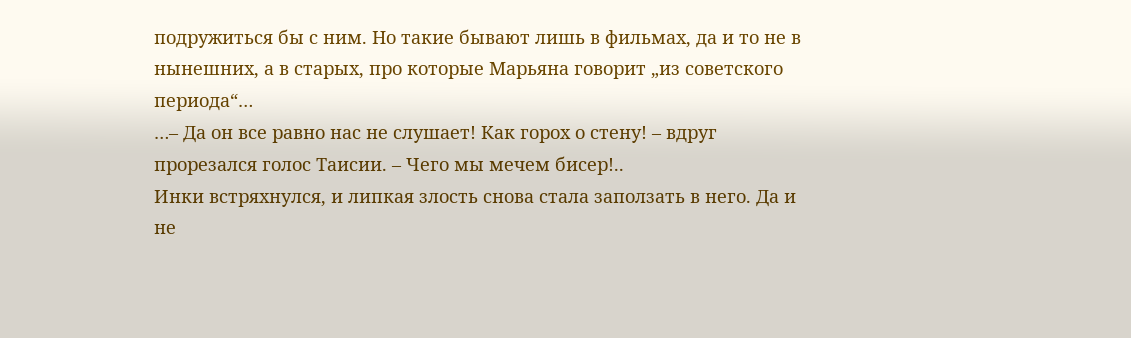подружиться бы с ним. Но такие бывают лишь в фильмах, да и то не в нынешних, а в старых, про которые Марьяна говорит „из советского периода“…
…– Да он все равно нас не слушает! Как горох о стену! – вдруг прорезался голос Таисии. – Чего мы мечем бисер!..
Инки встряхнулся, и липкая злость снова стала заползать в него. Да и не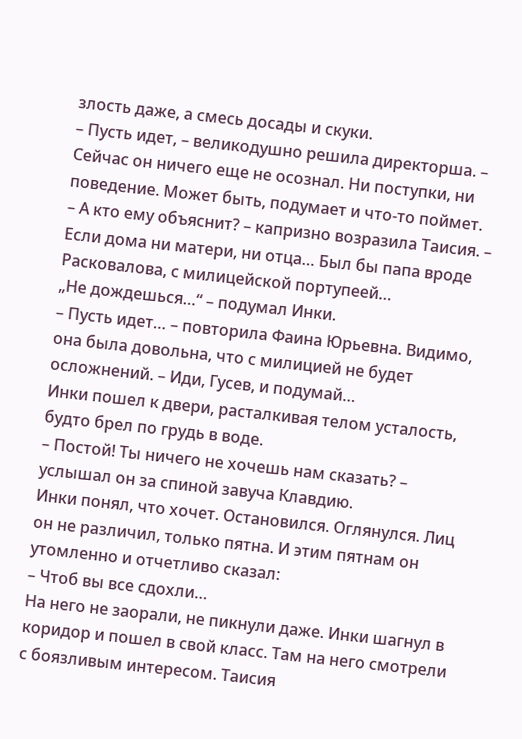злость даже, а смесь досады и скуки.
– Пусть идет, – великодушно решила директорша. – Сейчас он ничего еще не осознал. Ни поступки, ни поведение. Может быть, подумает и что-то поймет.
– А кто ему объяснит? – капризно возразила Таисия. – Если дома ни матери, ни отца… Был бы папа вроде Расковалова, с милицейской портупеей…
„Не дождешься…“ – подумал Инки.
– Пусть идет… – повторила Фаина Юрьевна. Видимо, она была довольна, что с милицией не будет осложнений. – Иди, Гусев, и подумай…
Инки пошел к двери, расталкивая телом усталость, будто брел по грудь в воде.
– Постой! Ты ничего не хочешь нам сказать? – услышал он за спиной завуча Клавдию.
Инки понял, что хочет. Остановился. Оглянулся. Лиц он не различил, только пятна. И этим пятнам он утомленно и отчетливо сказал:
– Чтоб вы все сдохли…
На него не заорали, не пикнули даже. Инки шагнул в коридор и пошел в свой класс. Там на него смотрели с боязливым интересом. Таисия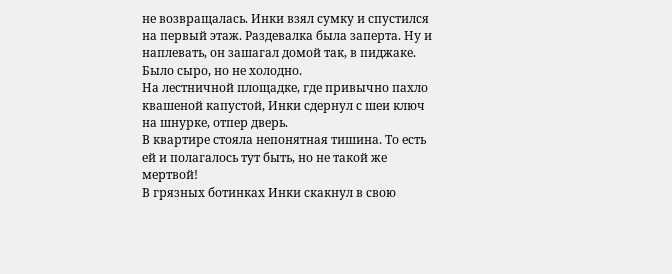не возвращалась. Инки взял сумку и спустился на первый этаж. Раздевалка была заперта. Ну и наплевать, он зашагал домой так, в пиджаке. Было сыро, но не холодно.
На лестничной площадке, где привычно пахло квашеной капустой, Инки сдернул с шеи ключ на шнурке, отпер дверь.
В квартире стояла непонятная тишина. То есть ей и полагалось тут быть, но не такой же мертвой!
В грязных ботинках Инки скакнул в свою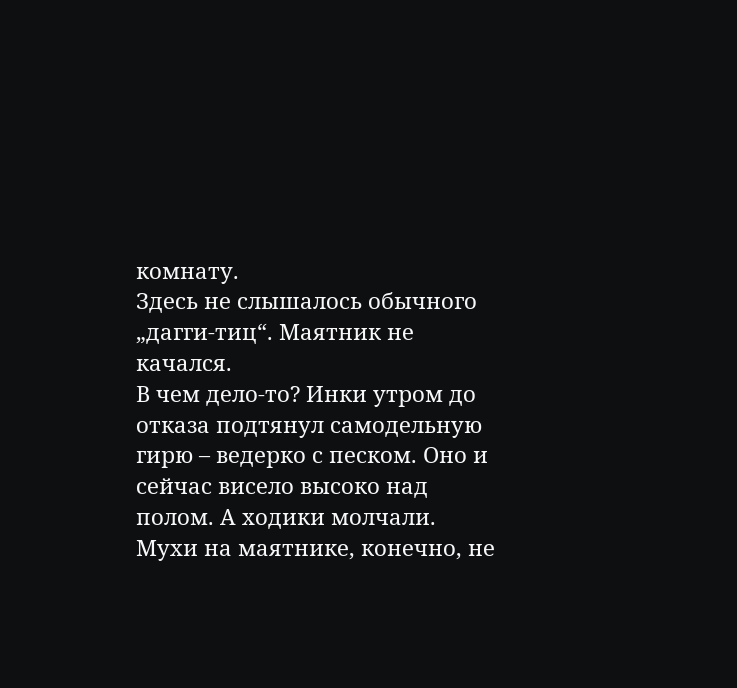комнату.
Здесь не слышалось обычного „дагги-тиц“. Маятник не качался.
В чем дело-то? Инки утром до отказа подтянул самодельную гирю – ведерко с песком. Оно и сейчас висело высоко над полом. А ходики молчали.
Мухи на маятнике, конечно, не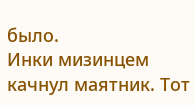было.
Инки мизинцем качнул маятник. Тот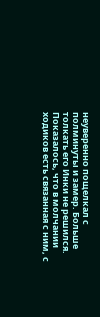неуверенно пощелкал с полминуты и замер. Больше толкать его Инки не решился. Показалось, что в молчании ходиков есть связанная с ним, с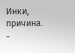Инки, причина.
-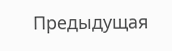Предыдущая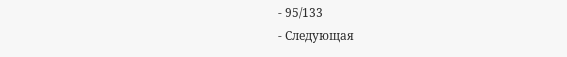- 95/133
- Следующая